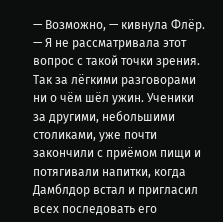— Возможно, — кивнула Флёр. — Я не рассматривала этот вопрос с такой точки зрения.
Так за лёгкими разговорами ни о чём шёл ужин. Ученики за другими, небольшими столиками, уже почти закончили с приёмом пищи и потягивали напитки, когда Дамблдор встал и пригласил всех последовать его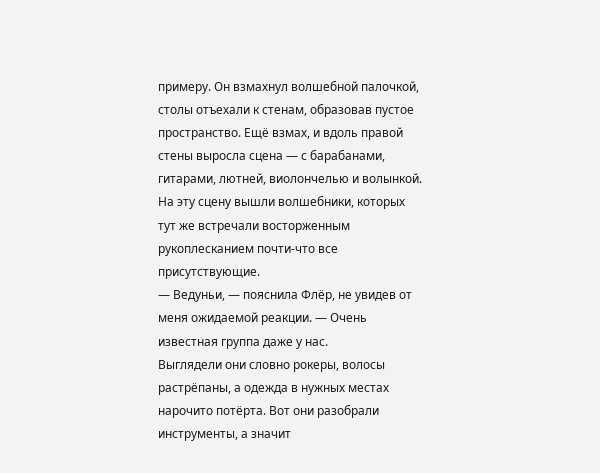примеру. Он взмахнул волшебной палочкой, столы отъехали к стенам, образовав пустое пространство. Ещё взмах, и вдоль правой стены выросла сцена — с барабанами, гитарами, лютней, виолончелью и волынкой. На эту сцену вышли волшебники, которых тут же встречали восторженным рукоплесканием почти-что все присутствующие.
— Ведуньи, — пояснила Флёр, не увидев от меня ожидаемой реакции. — Очень известная группа даже у нас.
Выглядели они словно рокеры, волосы растрёпаны, а одежда в нужных местах нарочито потёрта. Вот они разобрали инструменты, а значит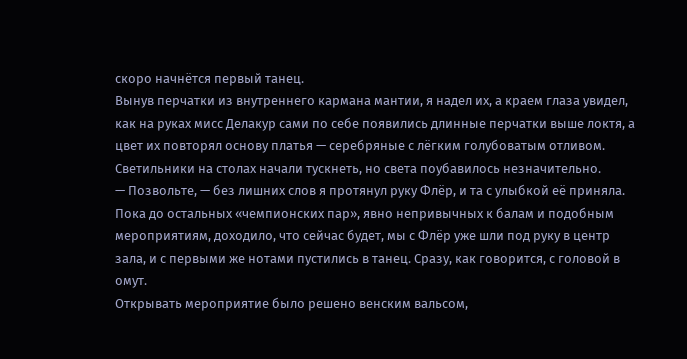скоро начнётся первый танец.
Вынув перчатки из внутреннего кармана мантии, я надел их, а краем глаза увидел, как на руках мисс Делакур сами по себе появились длинные перчатки выше локтя, а цвет их повторял основу платья — серебряные с лёгким голубоватым отливом.
Светильники на столах начали тускнеть, но света поубавилось незначительно.
— Позвольте, — без лишних слов я протянул руку Флёр, и та с улыбкой её приняла.
Пока до остальных «чемпионских пар», явно непривычных к балам и подобным мероприятиям, доходило, что сейчас будет, мы с Флёр уже шли под руку в центр зала, и с первыми же нотами пустились в танец. Сразу, как говорится, с головой в омут.
Открывать мероприятие было решено венским вальсом,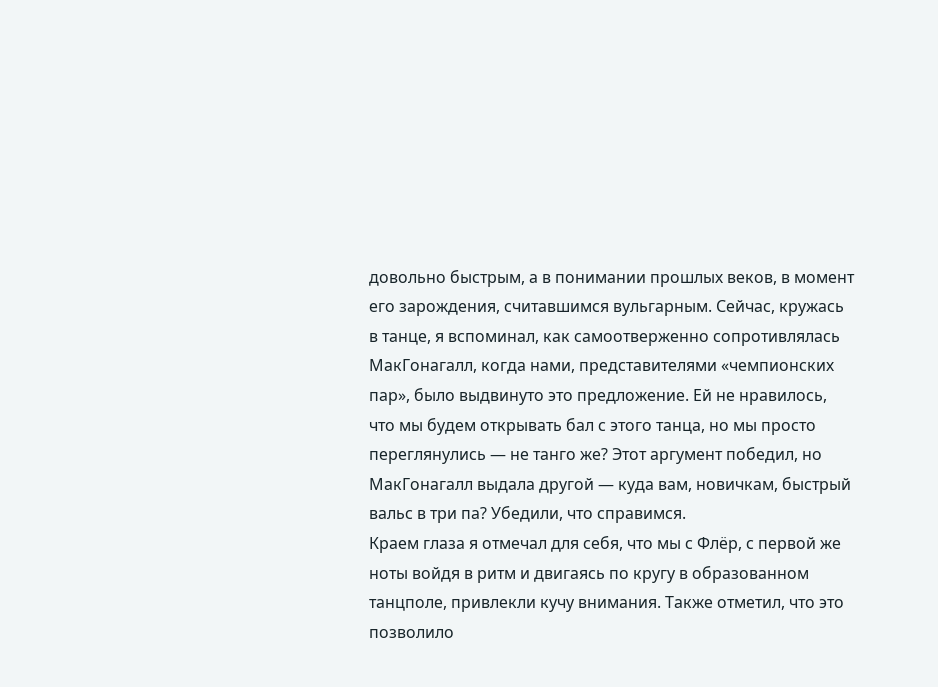довольно быстрым, а в понимании прошлых веков, в момент его зарождения, считавшимся вульгарным. Сейчас, кружась в танце, я вспоминал, как самоотверженно сопротивлялась МакГонагалл, когда нами, представителями «чемпионских пар», было выдвинуто это предложение. Ей не нравилось, что мы будем открывать бал с этого танца, но мы просто переглянулись — не танго же? Этот аргумент победил, но МакГонагалл выдала другой — куда вам, новичкам, быстрый вальс в три па? Убедили, что справимся.
Краем глаза я отмечал для себя, что мы с Флёр, с первой же ноты войдя в ритм и двигаясь по кругу в образованном танцполе, привлекли кучу внимания. Также отметил, что это позволило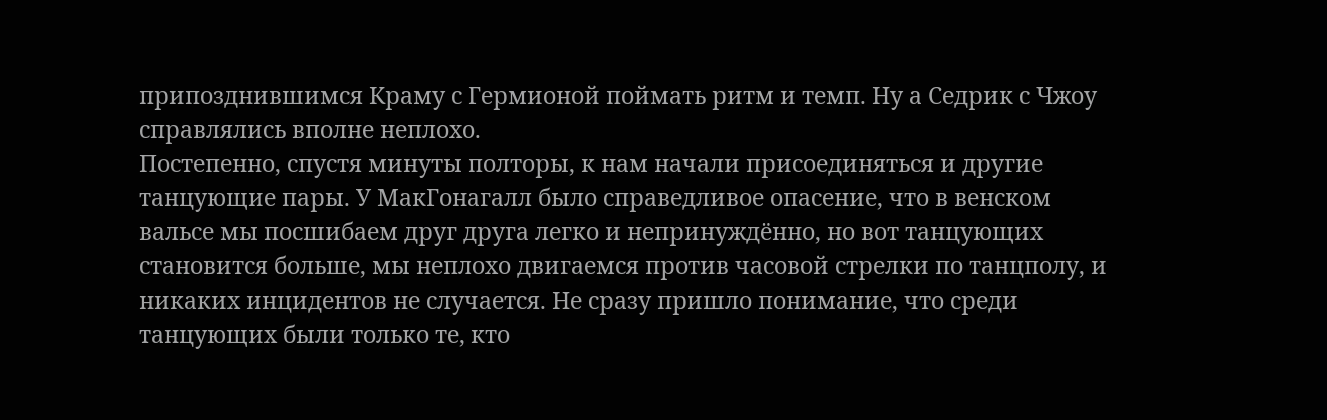припозднившимся Краму с Гермионой поймать ритм и темп. Ну а Седрик с Чжоу справлялись вполне неплохо.
Постепенно, спустя минуты полторы, к нам начали присоединяться и другие танцующие пары. У МакГонагалл было справедливое опасение, что в венском вальсе мы посшибаем друг друга легко и непринуждённо, но вот танцующих становится больше, мы неплохо двигаемся против часовой стрелки по танцполу, и никаких инцидентов не случается. Не сразу пришло понимание, что среди танцующих были только те, кто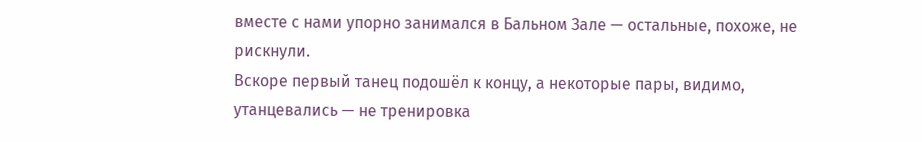вместе с нами упорно занимался в Бальном Зале — остальные, похоже, не рискнули.
Вскоре первый танец подошёл к концу, а некоторые пары, видимо, утанцевались — не тренировка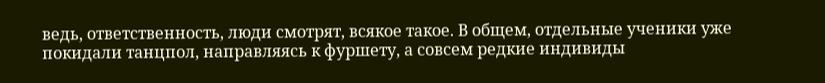ведь, ответственность, люди смотрят, всякое такое. В общем, отдельные ученики уже покидали танцпол, направляясь к фуршету, а совсем редкие индивиды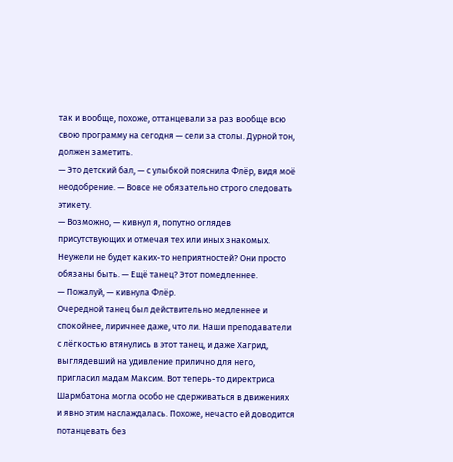так и вообще, похоже, оттанцевали за раз вообще всю свою программу на сегодня — сели за столы. Дурной тон, должен заметить.
— Это детский бал, — с улыбкой пояснила Флёр, видя моё неодобрение. — Вовсе не обязательно строго следовать этикету.
— Возможно, — кивнул я, попутно оглядев присутствующих и отмечая тех или иных знакомых. Неужели не будет каких-то неприятностей? Они просто обязаны быть. — Ещё танец? Этот помедленнее.
— Пожалуй, — кивнула Флёр.
Очередной танец был действительно медленнее и спокойнее, лиричнее даже, что ли. Наши преподаватели с лёгкостью втянулись в этот танец, и даже Хагрид, выглядевший на удивление прилично для него, пригласил мадам Максим. Вот теперь-то директриса Шармбатона могла особо не сдерживаться в движениях и явно этим наслаждалась. Похоже, нечасто ей доводится потанцевать без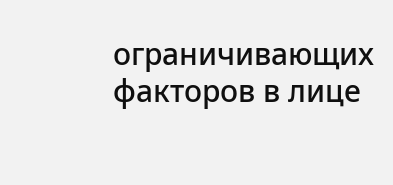ограничивающих факторов в лице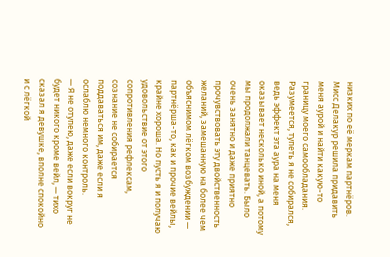низких по её меркам партнёров.
Мисс Делакур решила придавить меня аурой и найти какую-то границу моего самообладания. Разумеется, тупеть я не собирался, ведь эффект эта аура на меня оказывает несколько иной, а потому мы продолжали танцевать. Было очень занятно и даже приятно прочувствовать эту двойственность желаний, замешанную на более чем объяснимом лёгком возбуждении — партнёрша-то, как и прочие вейлы, крайне хороша. Но пусть я и получаю удовольствие от этого сопротивления рефлексам, сознание не собирается поддаваться им, даже если я ослаблю немного контроль.
— Я не отупею, даже если вокруг не будет никого кроме вейл, — тихо сказал я девушке, вполне спокойно и с лёгкой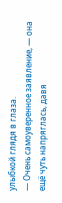улыбкой глядя в глаза.
— Очень самоуверенное заявление, — она ещё чуть напряглась, давя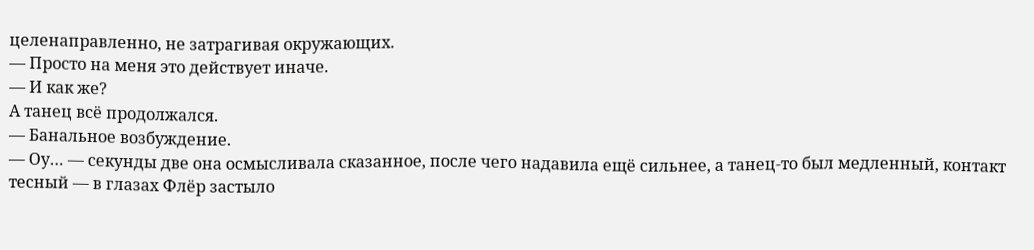целенаправленно, не затрагивая окружающих.
— Просто на меня это действует иначе.
— И как же?
А танец всё продолжался.
— Банальное возбуждение.
— Оу… — секунды две она осмысливала сказанное, после чего надавила ещё сильнее, а танец-то был медленный, контакт тесный — в глазах Флёр застыло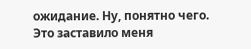ожидание. Ну, понятно чего.
Это заставило меня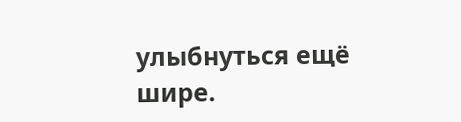улыбнуться ещё шире.